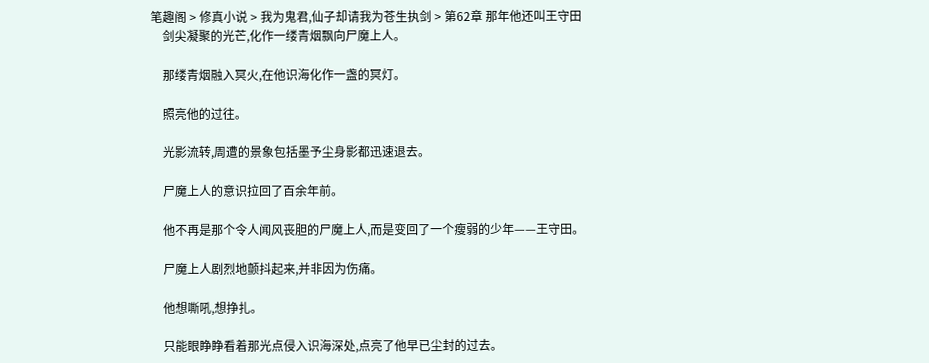笔趣阁 > 修真小说 > 我为鬼君,仙子却请我为苍生执剑 > 第62章 那年他还叫王守田
    剑尖凝聚的光芒,化作一缕青烟飘向尸魔上人。

    那缕青烟融入冥火,在他识海化作一盏的冥灯。

    照亮他的过往。

    光影流转,周遭的景象包括墨予尘身影都迅速退去。

    尸魔上人的意识拉回了百余年前。

    他不再是那个令人闻风丧胆的尸魔上人,而是变回了一个瘦弱的少年——王守田。

    尸魔上人剧烈地颤抖起来,并非因为伤痛。

    他想嘶吼,想挣扎。

    只能眼睁睁看着那光点侵入识海深处,点亮了他早已尘封的过去。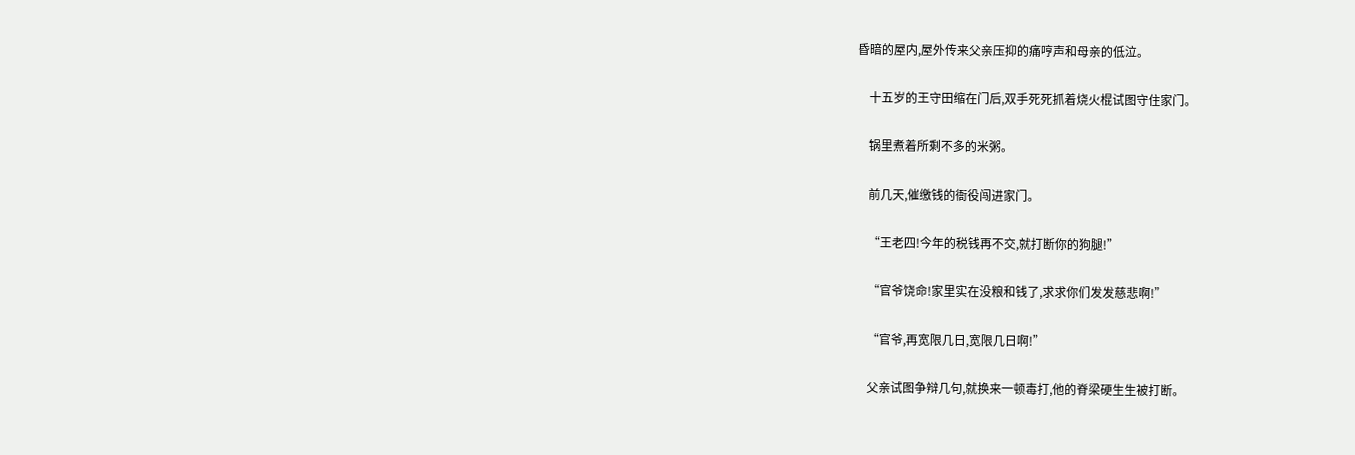昏暗的屋内,屋外传来父亲压抑的痛哼声和母亲的低泣。

    十五岁的王守田缩在门后,双手死死抓着烧火棍试图守住家门。

    锅里煮着所剩不多的米粥。

    前几天,催缴钱的衙役闯进家门。

    “王老四!今年的税钱再不交,就打断你的狗腿!”

    “官爷饶命!家里实在没粮和钱了,求求你们发发慈悲啊!”

    “官爷,再宽限几日,宽限几日啊!”

    父亲试图争辩几句,就换来一顿毒打,他的脊梁硬生生被打断。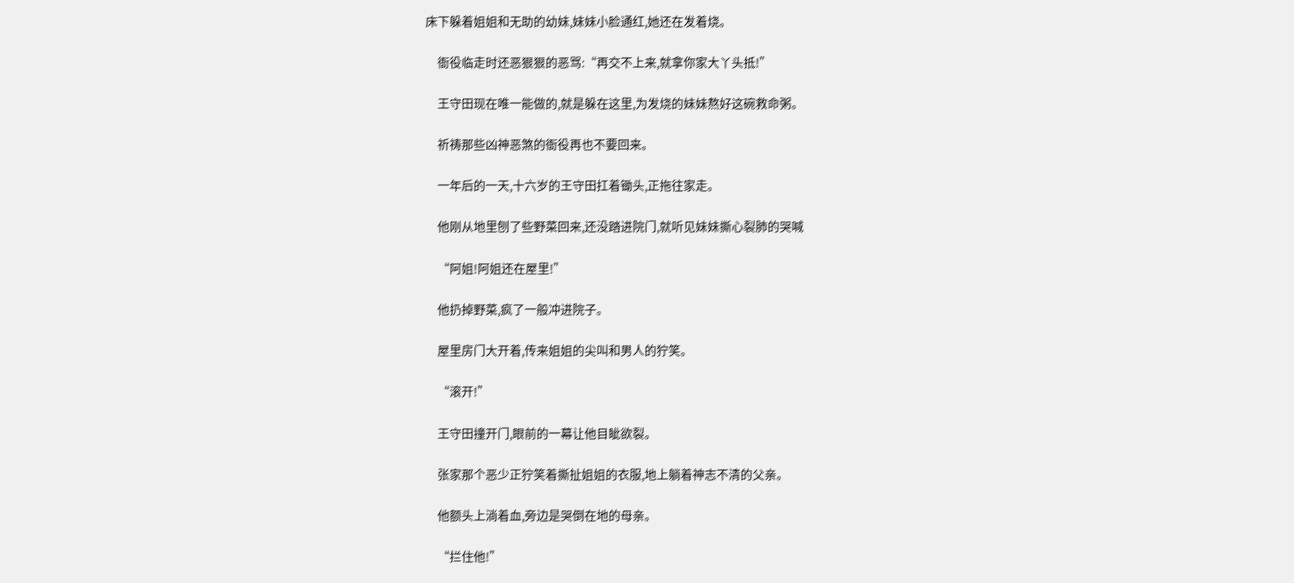床下躲着姐姐和无助的幼妹,妹妹小脸通红,她还在发着烧。

    衙役临走时还恶狠狠的恶骂:“再交不上来,就拿你家大丫头抵!”

    王守田现在唯一能做的,就是躲在这里,为发烧的妹妹熬好这碗救命粥。

    祈祷那些凶神恶煞的衙役再也不要回来。

    一年后的一天,十六岁的王守田扛着锄头,正拖往家走。

    他刚从地里刨了些野菜回来,还没踏进院门,就听见妹妹撕心裂肺的哭喊

    “阿姐!阿姐还在屋里!”

    他扔掉野菜,疯了一般冲进院子。

    屋里房门大开着,传来姐姐的尖叫和男人的狞笑。

    “滚开!”

    王守田撞开门,眼前的一幕让他目眦欲裂。

    张家那个恶少正狞笑着撕扯姐姐的衣服,地上躺着神志不清的父亲。

    他额头上淌着血,旁边是哭倒在地的母亲。

    “拦住他!”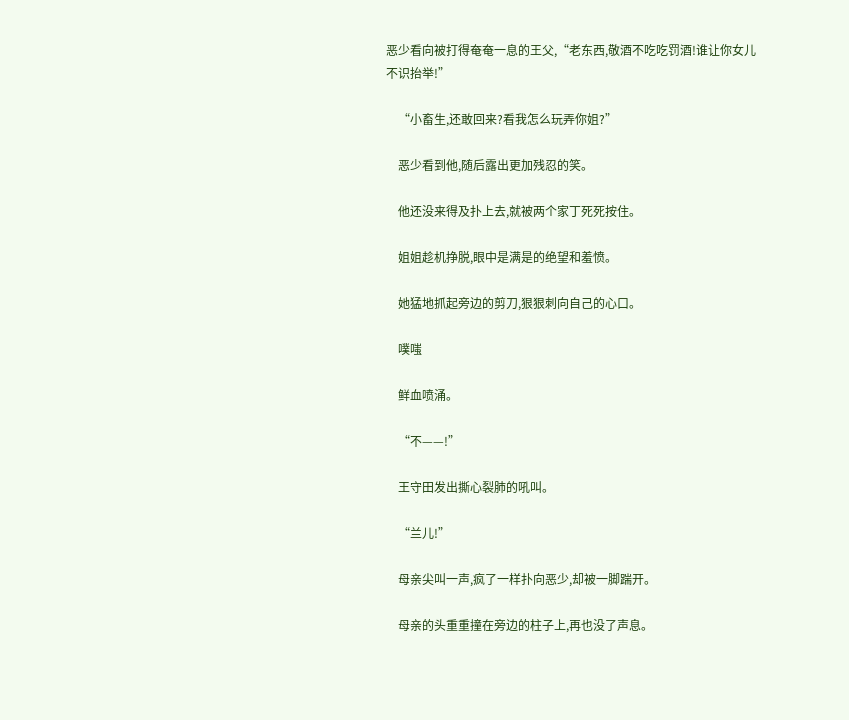恶少看向被打得奄奄一息的王父,“老东西,敬酒不吃吃罚酒!谁让你女儿不识抬举!”

    “小畜生,还敢回来?看我怎么玩弄你姐?”

    恶少看到他,随后露出更加残忍的笑。

    他还没来得及扑上去,就被两个家丁死死按住。

    姐姐趁机挣脱,眼中是满是的绝望和羞愤。

    她猛地抓起旁边的剪刀,狠狠刺向自己的心口。

    噗嗤

    鲜血喷涌。

    “不——!”

    王守田发出撕心裂肺的吼叫。

    “兰儿!”

    母亲尖叫一声,疯了一样扑向恶少,却被一脚踹开。

    母亲的头重重撞在旁边的柱子上,再也没了声息。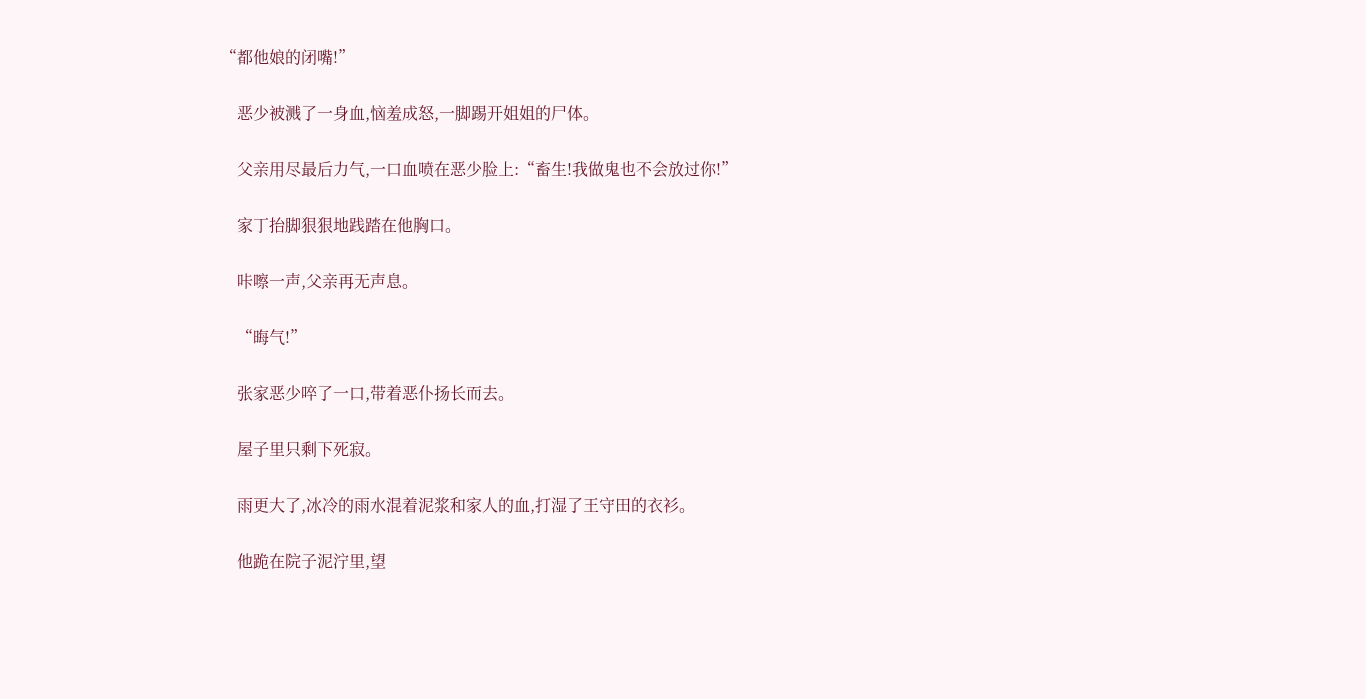“都他娘的闭嘴!”

    恶少被溅了一身血,恼羞成怒,一脚踢开姐姐的尸体。

    父亲用尽最后力气,一口血喷在恶少脸上:“畜生!我做鬼也不会放过你!”

    家丁抬脚狠狠地践踏在他胸口。

    咔嚓一声,父亲再无声息。

    “晦气!”

    张家恶少啐了一口,带着恶仆扬长而去。

    屋子里只剩下死寂。

    雨更大了,冰冷的雨水混着泥浆和家人的血,打湿了王守田的衣衫。

    他跪在院子泥泞里,望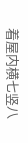着屋内横七竖八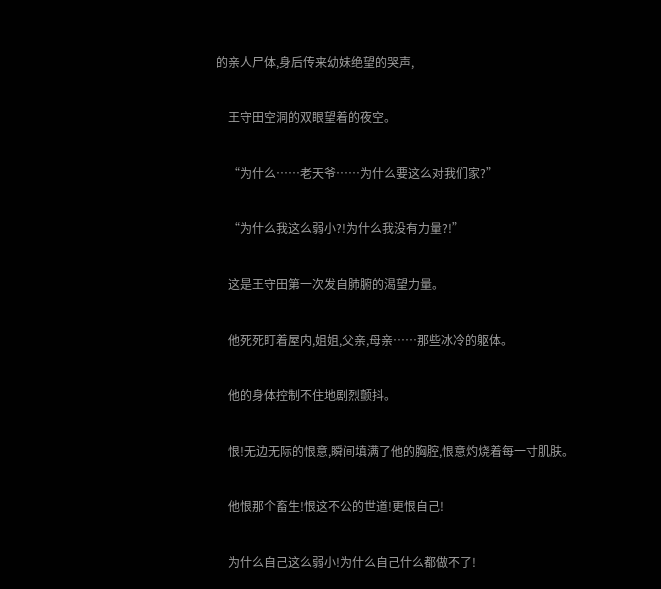的亲人尸体,身后传来幼妹绝望的哭声,

    王守田空洞的双眼望着的夜空。

    “为什么……老天爷……为什么要这么对我们家?”

    “为什么我这么弱小?!为什么我没有力量?!”

    这是王守田第一次发自肺腑的渴望力量。

    他死死盯着屋内,姐姐,父亲,母亲……那些冰冷的躯体。

    他的身体控制不住地剧烈颤抖。

    恨!无边无际的恨意,瞬间填满了他的胸腔,恨意灼烧着每一寸肌肤。

    他恨那个畜生!恨这不公的世道!更恨自己!

    为什么自己这么弱小!为什么自己什么都做不了!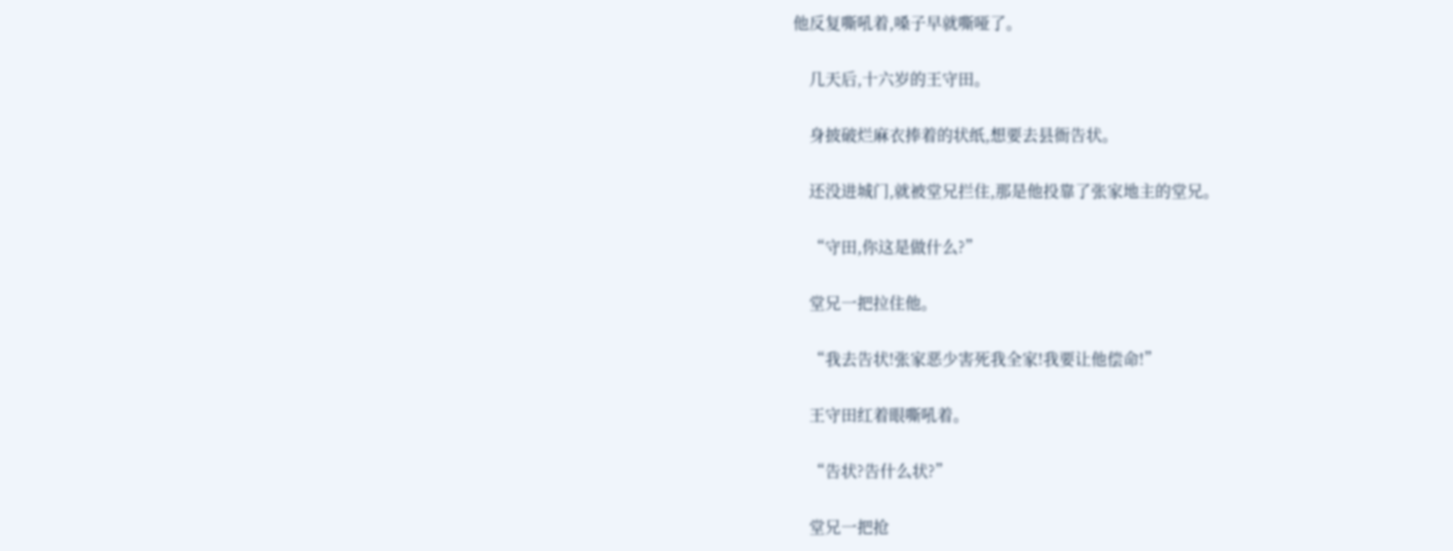他反复嘶吼着,嗓子早就嘶哑了。

    几天后,十六岁的王守田。

    身披破烂麻衣捧着的状纸,想要去县衙告状。

    还没进城门,就被堂兄拦住,那是他投靠了张家地主的堂兄。

    “守田,你这是做什么?”

    堂兄一把拉住他。

    “我去告状!张家恶少害死我全家!我要让他偿命!”

    王守田红着眼嘶吼着。

    “告状?告什么状?”

    堂兄一把抢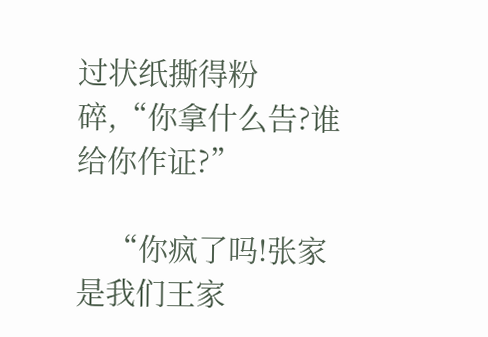过状纸撕得粉碎,“你拿什么告?谁给你作证?”

    “你疯了吗!张家是我们王家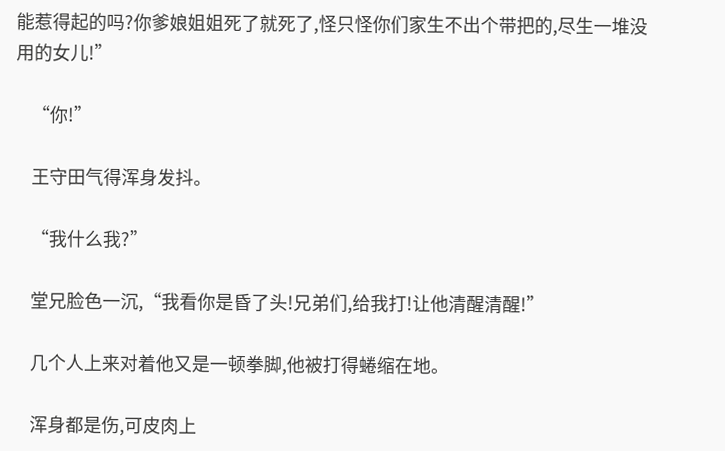能惹得起的吗?你爹娘姐姐死了就死了,怪只怪你们家生不出个带把的,尽生一堆没用的女儿!”

    “你!”

    王守田气得浑身发抖。

    “我什么我?”

    堂兄脸色一沉,“我看你是昏了头!兄弟们,给我打!让他清醒清醒!”

    几个人上来对着他又是一顿拳脚,他被打得蜷缩在地。

    浑身都是伤,可皮肉上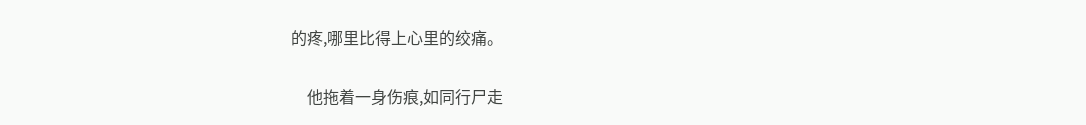的疼,哪里比得上心里的绞痛。

    他拖着一身伤痕,如同行尸走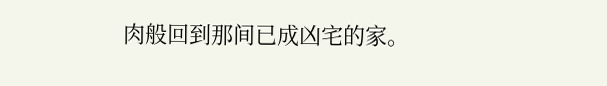肉般回到那间已成凶宅的家。